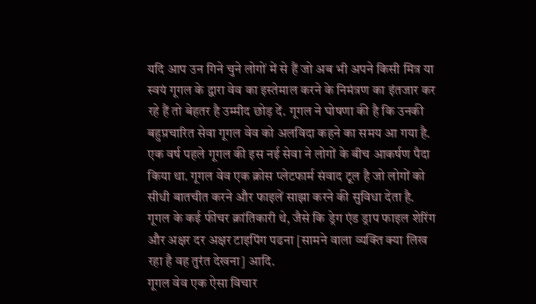यदि आप उन गिने चुने लोगों में से हैं जो अब भी अपने किसी मित्र या स्वयं गूगल के द्वारा वेव का इस्तेमाल करने के निमंत्रण का इंतजार कर रहे हैं तो बेहतर है उम्मीद छोड़ दें. गूगल ने घोषणा की है कि उनकी बहुप्रचारित सेवा गूगल वेव को अलविदा कहने का समय आ गया है.
एक वर्ष पहले गूगल की इस नई सेवा ने लोगों के बीच आकर्षण पैदा किया था. गूगल वेव एक क्रोस प्लेटफार्म संवाद टूल है जो लोगों को सीधी बातचीत करने और फाइलें साझा करने की सुविधा देता है. गूगल के कई फीचर क्रांतिकारी थे, जैसे कि ड्रेग एंड ड्राप फाइल शेरिंग और अक्षर दर अक्षर टाइपिंग पढना [सामने वाला व्यक्ति क्या लिख रहा है वह तुरंत देखना] आदि.
गूगल वेव एक ऐसा विचार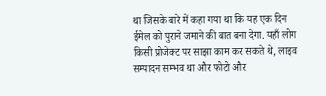था जिसके बारे में कहा गया था कि यह एक दिन ईमेल को पुराने जमाने की बात बना देगा. यहाँ लोग किसी प्रोजेक्ट पर साझा काम कर सकते थे, लाइव सम्पादन सम्भव था और फोटो और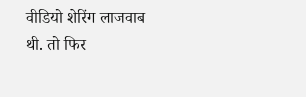वीडियो शेरिंग लाजवाब थी. तो फिर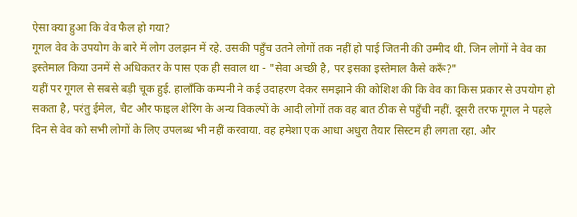ऐसा क्या हुआ कि वेव फैल हो गया?
गूगल वेव के उपयोग के बारे में लोग उलझन में रहे. उसकी पहुँच उतने लोगों तक नहीं हो पाई जितनी की उम्मीद थी. जिन लोगों ने वेव का इस्तेमाल किया उनमें से अधिकतर के पास एक ही सवाल था - "सेवा अच्छी है, पर इसका इस्तेमाल कैसे करूँ?"
यहीं पर गूगल से सबसे बड़ी चूक हुई. हालाँकि कम्पनी ने कई उदाहरण देकर समझाने की कोशिश की कि वेव का किस प्रकार से उपयोग हो सकता है, परंतु ईमेल, चैट और फाइल शेरिंग के अन्य विकल्पों के आदी लोगों तक वह बात ठीक से पहुँची नहीं. दूसरी तरफ गूगल ने पहले दिन से वेव को सभी लोगों के लिए उपलब्ध भी नहीं करवाया. वह हमेशा एक आधा अधुरा तैयार सिस्टम ही लगता रहा. और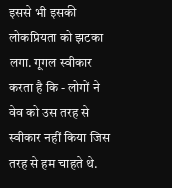इससे भी इसकी लोकप्रियता को झटका लगा. गूगल स्वीकार करता है कि - लोगों ने वेव को उस तरह से स्वीकार नहीं किया जिस तरह से हम चाहते थे.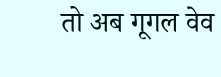तो अब गूगल वेव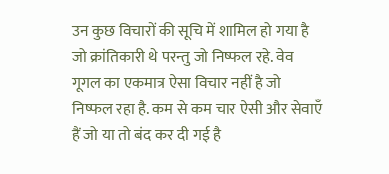उन कुछ विचारों की सूचि में शामिल हो गया है जो क्रांतिकारी थे परन्तु जो निष्फल रहे. वेव गूगल का एकमात्र ऐसा विचार नहीं है जो निष्फल रहा है. कम से कम चार ऐसी और सेवाएँ हैं जो या तो बंद कर दी गई है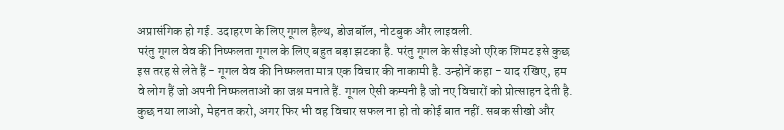अप्रासंगिक हो गई. उदाहरण के लिए गूगल हैल्थ, डोजबॉल, नोटबुक और लाइवली.
परंतु गूगल वेव की निष्फलता गूगल के लिए बहुत बड़ा झटका है. परंतु गूगल के सीइओ एरिक शिमट इसे कुछ इस तरह से लेते हैं - गूगल वेव की निष्फलता मात्र एक विचार की नाकामी है. उन्होनें कहा - याद रखिए, हम वे लोग हैं जो अपनी निष्फलताओं का जश्न मनाते हैं. गूगल ऐसी कम्पनी है जो नए विचारों को प्रोत्साहन देती है. कुछ नया लाओ, मेहनत करो, अगर फिर भी वह विचार सफल ना हो तो कोई बात नहीं. सबक सीखो और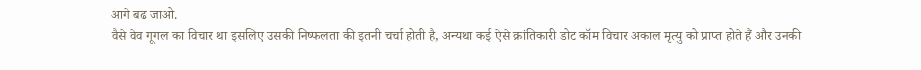आगे बढ जाओ.
वैसे वेव गूगल का विचार था इसलिए उसकी निष्फलता की इतनी चर्चा होती है, अन्यथा कई ऐसे क्रांतिकारी डोट कॉम विचार अकाल मृत्यु को प्राप्त होते हैं और उनकी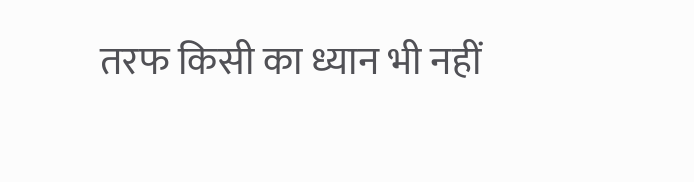तरफ किसी का ध्यान भी नहीं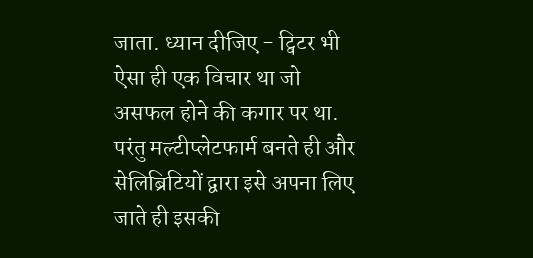जाता. ध्यान दीजिए - ट्विटर भी ऐसा ही एक विचार था जो असफल होने की कगार पर था. परंतु मल्टीप्लेटफार्म बनते ही और सेलिब्रिटियों द्वारा इसे अपना लिए जाते ही इसकी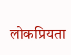लोकप्रियता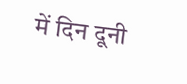में दिन दूनी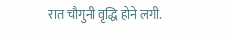रात चौगुनी वृद्धि होने लगी.